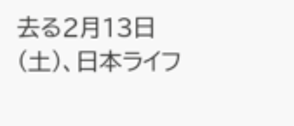去る2月13日(土)、日本ライフ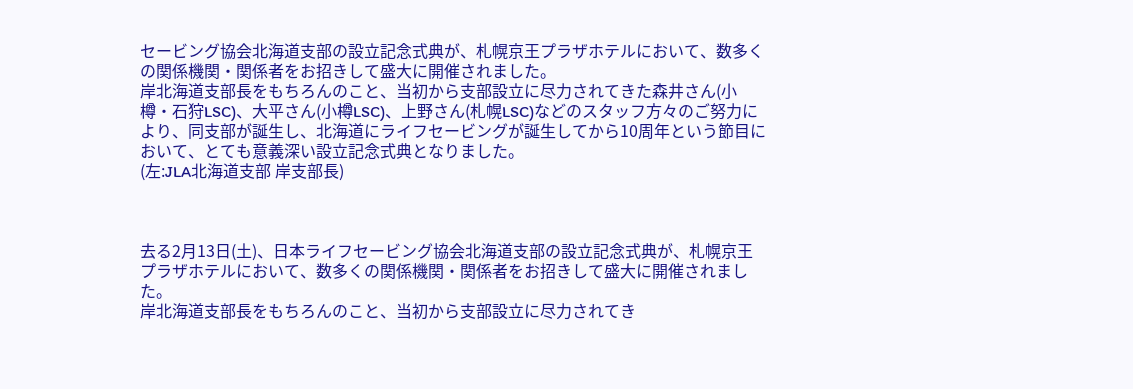セービング協会北海道支部の設立記念式典が、札幌京王プラザホテルにおいて、数多くの関係機関・関係者をお招きして盛大に開催されました。
岸北海道支部長をもちろんのこと、当初から支部設立に尽力されてきた森井さん(小樽・石狩LSC)、大平さん(小樽LSC)、上野さん(札幌LSC)などのスタッフ方々のご努力により、同支部が誕生し、北海道にライフセービングが誕生してから10周年という節目において、とても意義深い設立記念式典となりました。
(左:JLA北海道支部 岸支部長)



去る2月13日(土)、日本ライフセービング協会北海道支部の設立記念式典が、札幌京王プラザホテルにおいて、数多くの関係機関・関係者をお招きして盛大に開催されました。
岸北海道支部長をもちろんのこと、当初から支部設立に尽力されてき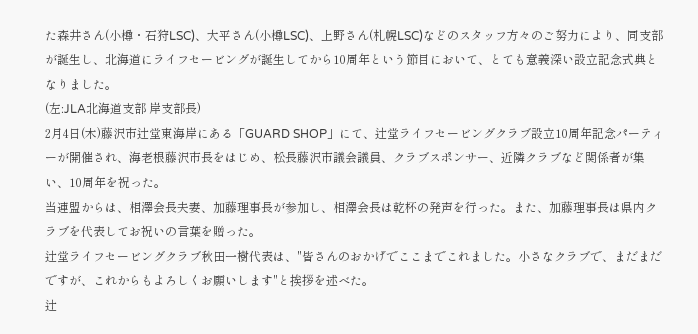た森井さん(小樽・石狩LSC)、大平さん(小樽LSC)、上野さん(札幌LSC)などのスタッフ方々のご努力により、同支部が誕生し、北海道にライフセービングが誕生してから10周年という節目において、とても意義深い設立記念式典となりました。
(左:JLA北海道支部 岸支部長)
2月4日(木)藤沢市辻堂東海岸にある「GUARD SHOP」にて、辻堂ライフセービングクラブ設立10周年記念パーティーが開催され、海老根藤沢市長をはじめ、松長藤沢市議会議員、クラブスポンサー、近隣クラブなど関係者が集い、10周年を祝った。
当連盟からは、相澤会長夫妻、加藤理事長が参加し、相澤会長は乾杯の発声を行った。また、加藤理事長は県内クラブを代表してお祝いの言葉を贈った。
辻堂ライフセービングクラブ秋田一樹代表は、"皆さんのおかげでここまでこれました。小さなクラブで、まだまだですが、これからもよろしくお願いします"と挨拶を述べた。
辻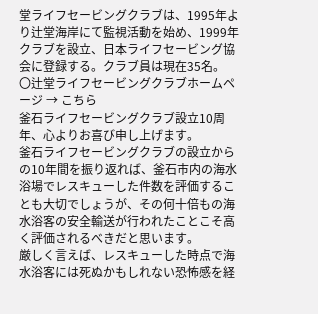堂ライフセービングクラブは、1995年より辻堂海岸にて監視活動を始め、1999年クラブを設立、日本ライフセービング協会に登録する。クラブ員は現在35名。
〇辻堂ライフセービングクラブホームページ → こちら
釜石ライフセービングクラブ設立10周年、心よりお喜び申し上げます。
釜石ライフセービングクラブの設立からの10年間を振り返れば、釜石市内の海水浴場でレスキューした件数を評価することも大切でしょうが、その何十倍もの海水浴客の安全輸送が行われたことこそ高く評価されるべきだと思います。
厳しく言えば、レスキューした時点で海水浴客には死ぬかもしれない恐怖感を経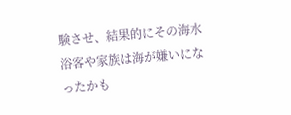験させ、結果的にその海水浴客や家族は海が嫌いになったかも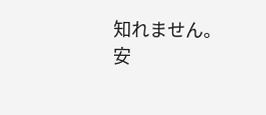知れません。
安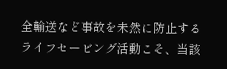全輸送など事故を未然に防止するライフセービング活動こそ、当該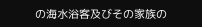の海水浴客及びその家族の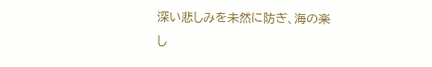深い悲しみを未然に防ぎ、海の楽し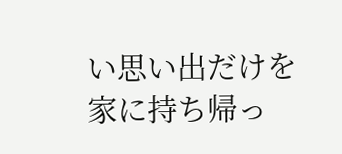い思い出だけを家に持ち帰っ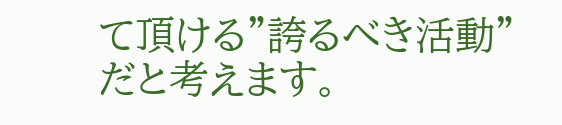て頂ける"誇るべき活動"だと考えます。